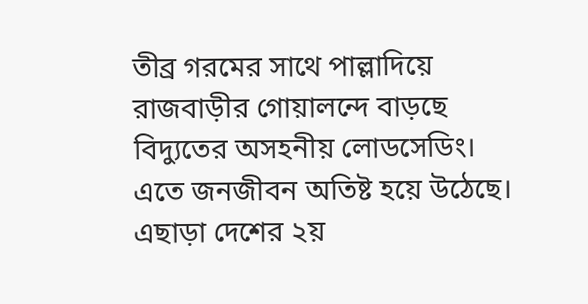তীব্র গরমের সাথে পাল্লাদিয়ে রাজবাড়ীর গোয়ালন্দে বাড়ছে বিদ্যুতের অসহনীয় লোডসেডিং। এতে জনজীবন অতিষ্ট হয়ে উঠেছে। এছাড়া দেশের ২য়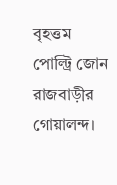বৃহত্তম পোল্ট্রি জোন রাজবাড়ীর গোয়ালন্দ।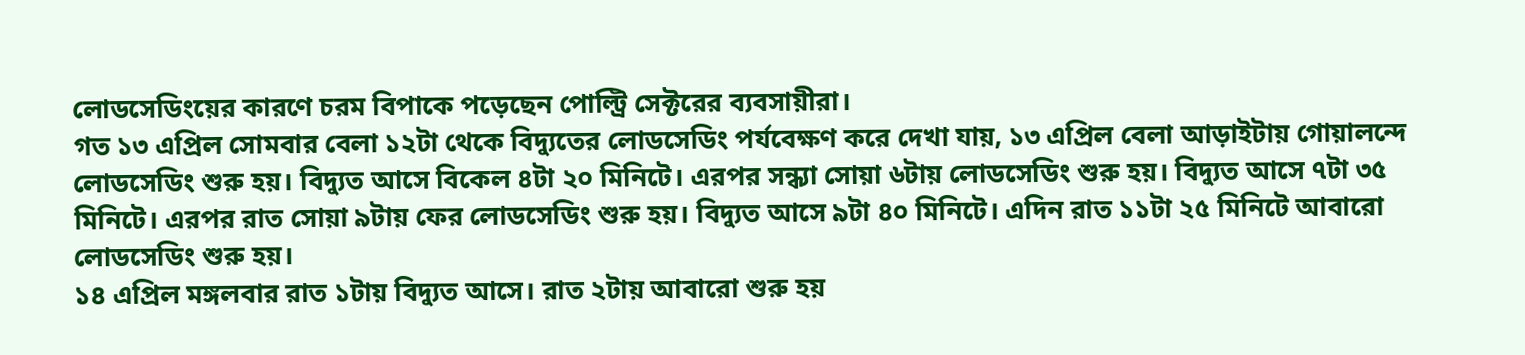লোডসেডিংয়ের কারণে চরম বিপাকে পড়েছেন পোল্ট্রি সেক্টরের ব্যবসায়ীরা।
গত ১৩ এপ্রিল সোমবার বেলা ১২টা থেকে বিদ্যুতের লোডসেডিং পর্যবেক্ষণ করে দেখা যায়, ১৩ এপ্রিল বেলা আড়াইটায় গোয়ালন্দে লোডসেডিং শুরু হয়। বিদ্যুত আসে বিকেল ৪টা ২০ মিনিটে। এরপর সন্ধ্যা সোয়া ৬টায় লোডসেডিং শুরু হয়। বিদ্যুত আসে ৭টা ৩৫ মিনিটে। এরপর রাত সোয়া ৯টায় ফের লোডসেডিং শুরু হয়। বিদ্যুত আসে ৯টা ৪০ মিনিটে। এদিন রাত ১১টা ২৫ মিনিটে আবারো লোডসেডিং শুরু হয়।
১৪ এপ্রিল মঙ্গলবার রাত ১টায় বিদ্যুত আসে। রাত ২টায় আবারো শুরু হয়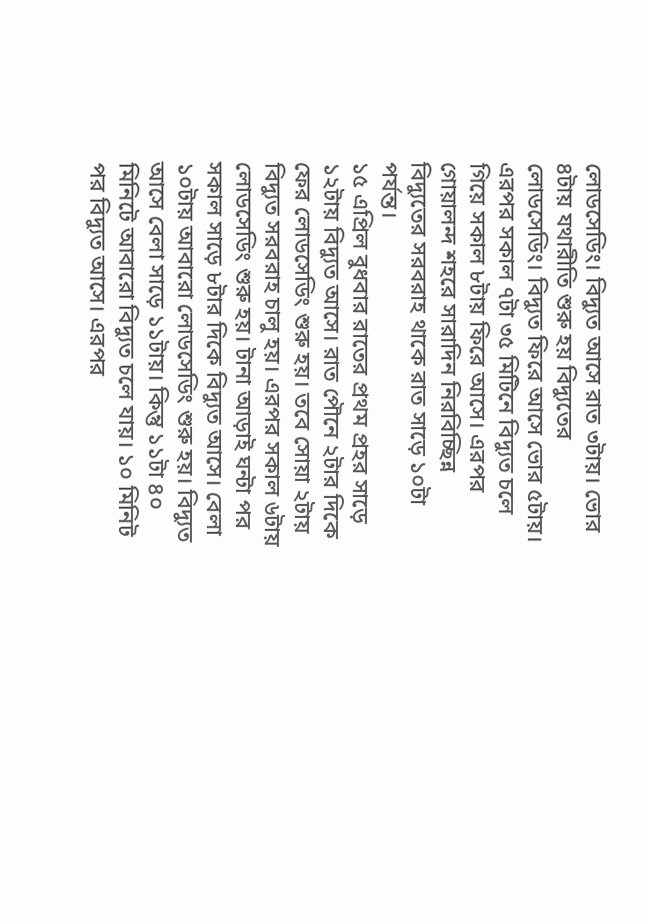লোডসেডিং। বিদ্যুত আসে রাত ৩টায়। ভোর ৪টায় যথারীতি শুরু হয় বিদ্যুতের লোডসেডিং। বিদ্যুত ফিরে আসে ভোর ৫টায়। এরপর সকাল ৭টা ৩৫ মিটিনে বিদ্যুত চলে গিয়ে সকাল ৮টায় ফিরে আসে। এরপর গোয়ালন্দ শহরে সারাদিন নিরবিচ্ছিন্ন বিদ্যুতের সরবরাহ থাকে রাত সাড়ে ১০টা পর্যন্ত।
১৫ এপ্রিল বুধবার রাতের প্রথম প্রহর সাড়ে ১২টায় বিদ্যুত আসে। রাত পৌনে ২টার দিকে ফের লোডসেডিং শুরু হয়। তবে সোয়া ২টায় বিদ্যুত সরবরাহ চালু হয়। এরপর সকাল ৬টায় লোডসেডিং শুরু হয়। টানা আড়াই ঘন্টা পর সকাল সাড়ে ৮টার দিকে বিদ্যুত আসে। বেলা ১০টায় আবারো লোডসেডিং শুরু হয়। বিদ্যুত আসে বেলা সাড়ে ১১টায়। কিন্তু ১১টা ৪০ মিনিটে আবারো বিদ্যুত চলে যায়। ১০ মিনিট পর বিদ্যুত আসে। এরপর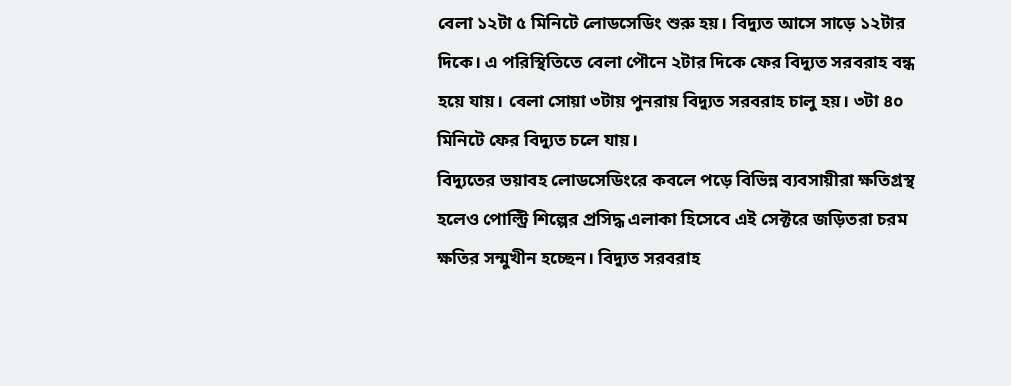বেলা ১২টা ৫ মিনিটে লোডসেডিং শুরু হয়। বিদ্যুত আসে সাড়ে ১২টার দিকে। এ পরিস্থিতিতে বেলা পৌনে ২টার দিকে ফের বিদ্যুত সরবরাহ বন্ধ হয়ে যায়। বেলা সোয়া ৩টায় পুনরায় বিদ্যুত সরবরাহ চালু হয়। ৩টা ৪০ মিনিটে ফের বিদ্যুত চলে যায়।
বিদ্যুতের ভয়াবহ লোডসেডিংরে কবলে পড়ে বিভিন্ন ব্যবসায়ীরা ক্ষতিগ্রস্থ হলেও পোল্ট্রি শিল্পের প্রসিদ্ধ এলাকা হিসেবে এই সেক্টরে জড়িতরা চরম ক্ষতির সন্মুখীন হচ্ছেন। বিদ্যুত সরবরাহ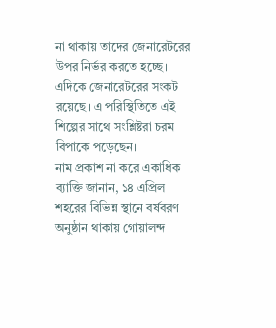না থাকায় তাদের জেনারেটরের উপর নির্ভর করতে হচ্ছে। এদিকে জেনারেটরের সংকট রয়েছে। এ পরিস্থিতিতে এই শিল্পের সাথে সংশ্লিষ্টরা চরম বিপাকে পড়েছেন।
নাম প্রকাশ না করে একাধিক ব্যাক্তি জানান, ১৪ এপ্রিল শহরের বিভিন্ন স্থানে বর্ষবরণ অনুষ্ঠান থাকায় গোয়ালন্দ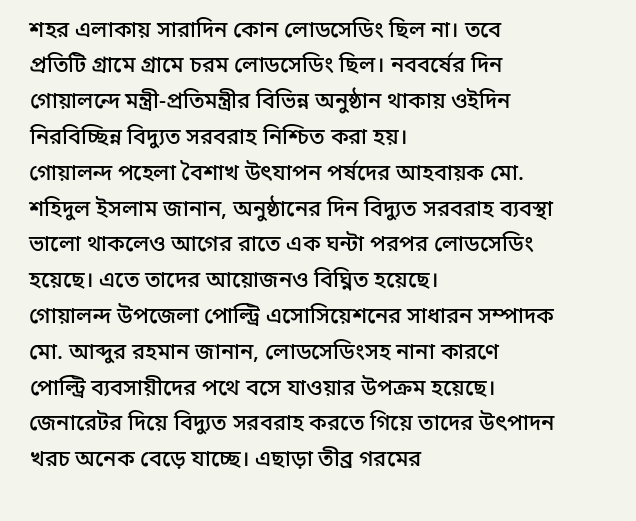শহর এলাকায় সারাদিন কোন লোডসেডিং ছিল না। তবে প্রতিটি গ্রামে গ্রামে চরম লোডসেডিং ছিল। নববর্ষের দিন গোয়ালন্দে মন্ত্রী-প্রতিমন্ত্রীর বিভিন্ন অনুষ্ঠান থাকায় ওইদিন নিরবিচ্ছিন্ন বিদ্যুত সরবরাহ নিশ্চিত করা হয়।
গোয়ালন্দ পহেলা বৈশাখ উৎযাপন পর্ষদের আহবায়ক মো. শহিদুল ইসলাম জানান, অনুষ্ঠানের দিন বিদ্যুত সরবরাহ ব্যবস্থা ভালো থাকলেও আগের রাতে এক ঘন্টা পরপর লোডসেডিং হয়েছে। এতে তাদের আয়োজনও বিঘ্নিত হয়েছে।
গোয়ালন্দ উপজেলা পোল্ট্রি এসোসিয়েশনের সাধারন সম্পাদক মো. আব্দুর রহমান জানান, লোডসেডিংসহ নানা কারণে পোল্ট্রি ব্যবসায়ীদের পথে বসে যাওয়ার উপক্রম হয়েছে। জেনারেটর দিয়ে বিদ্যুত সরবরাহ করতে গিয়ে তাদের উৎপাদন খরচ অনেক বেড়ে যাচ্ছে। এছাড়া তীব্র গরমের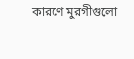কারণে মুরগীগুলো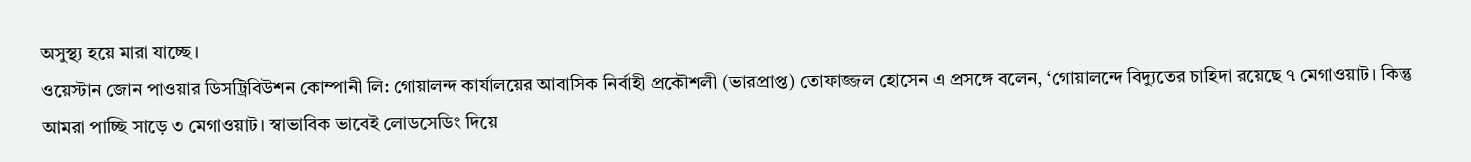অসুস্থ্য হয়ে মারা যাচ্ছে।
ওয়েস্টান জোন পাওয়ার ডিসট্রিবিউশন কোম্পানী লি: গোয়ালন্দ কার্যালয়ের আবাসিক নির্বাহী প্রকৌশলী (ভারপ্রাপ্ত) তোফাজ্জল হোসেন এ প্রসঙ্গে বলেন, ‘গোয়ালন্দে বিদ্যুতের চাহিদা রয়েছে ৭ মেগাওয়াট। কিন্তু আমরা পাচ্ছি সাড়ে ৩ মেগাওয়াট। স্বাভাবিক ভাবেই লোডসেডিং দিয়ে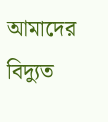আমাদের বিদ্যুত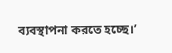ব্যবস্থাপনা করতে হচ্ছে।’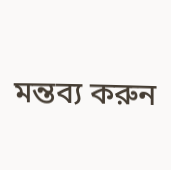মন্তব্য করুন